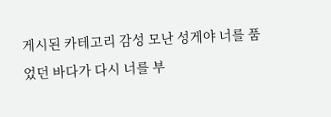게시된 카테고리 감성 모난 성게야 너를 품었던 바다가 다시 너를 부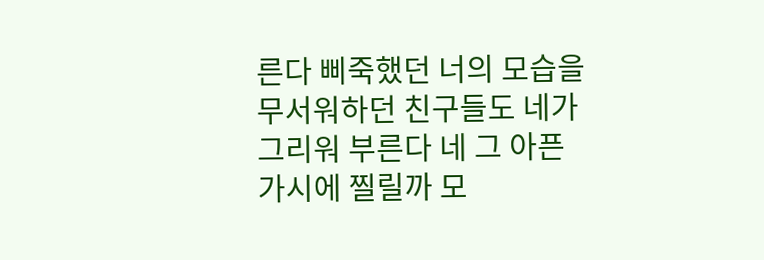른다 삐죽했던 너의 모습을 무서워하던 친구들도 네가 그리워 부른다 네 그 아픈 가시에 찔릴까 모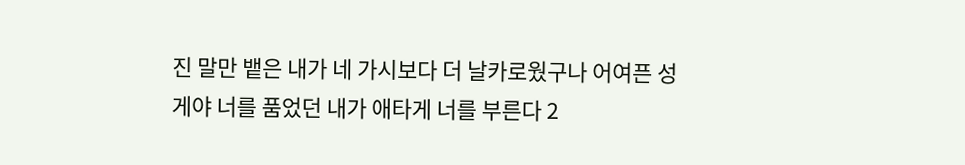진 말만 뱉은 내가 네 가시보다 더 날카로웠구나 어여픈 성게야 너를 품었던 내가 애타게 너를 부른다 2